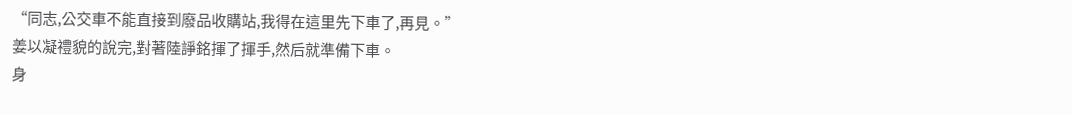“同志,公交車不能直接到廢品收購站,我得在這里先下車了,再見。”
姜以凝禮貌的說完,對著陸諍銘揮了揮手,然后就準備下車。
身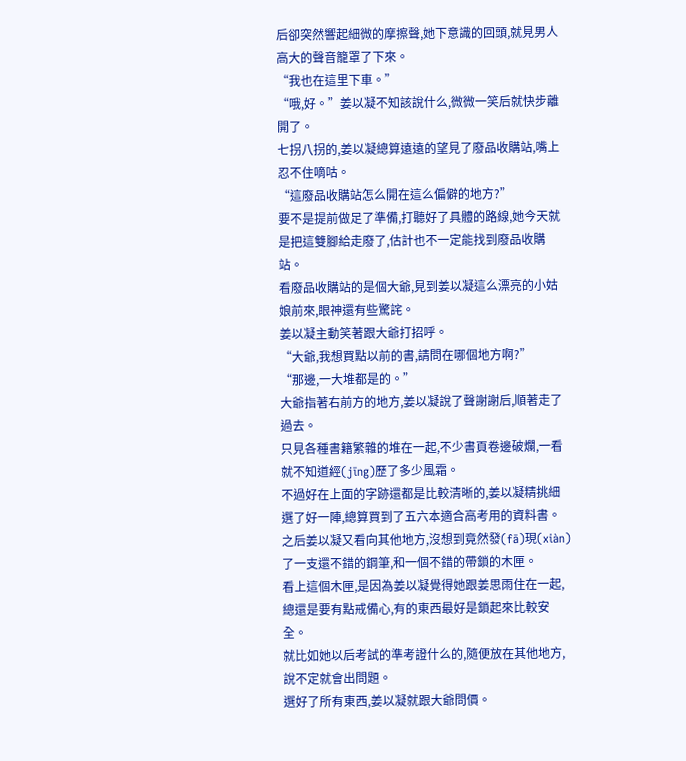后卻突然響起細微的摩擦聲,她下意識的回頭,就見男人高大的聲音籠罩了下來。
“我也在這里下車。”
“哦,好。”姜以凝不知該說什么,微微一笑后就快步離開了。
七拐八拐的,姜以凝總算遠遠的望見了廢品收購站,嘴上忍不住嘀咕。
“這廢品收購站怎么開在這么偏僻的地方?”
要不是提前做足了準備,打聽好了具體的路線,她今天就是把這雙腳給走廢了,估計也不一定能找到廢品收購站。
看廢品收購站的是個大爺,見到姜以凝這么漂亮的小姑娘前來,眼神還有些驚詫。
姜以凝主動笑著跟大爺打招呼。
“大爺,我想買點以前的書,請問在哪個地方啊?”
“那邊,一大堆都是的。”
大爺指著右前方的地方,姜以凝說了聲謝謝后,順著走了過去。
只見各種書籍繁雜的堆在一起,不少書頁卷邊破爛,一看就不知道經(jīng)歷了多少風霜。
不過好在上面的字跡還都是比較清晰的,姜以凝精挑細選了好一陣,總算買到了五六本適合高考用的資料書。
之后姜以凝又看向其他地方,沒想到竟然發(fā)現(xiàn)了一支還不錯的鋼筆,和一個不錯的帶鎖的木匣。
看上這個木匣,是因為姜以凝覺得她跟姜思雨住在一起,總還是要有點戒備心,有的東西最好是鎖起來比較安全。
就比如她以后考試的準考證什么的,隨便放在其他地方,說不定就會出問題。
選好了所有東西,姜以凝就跟大爺問價。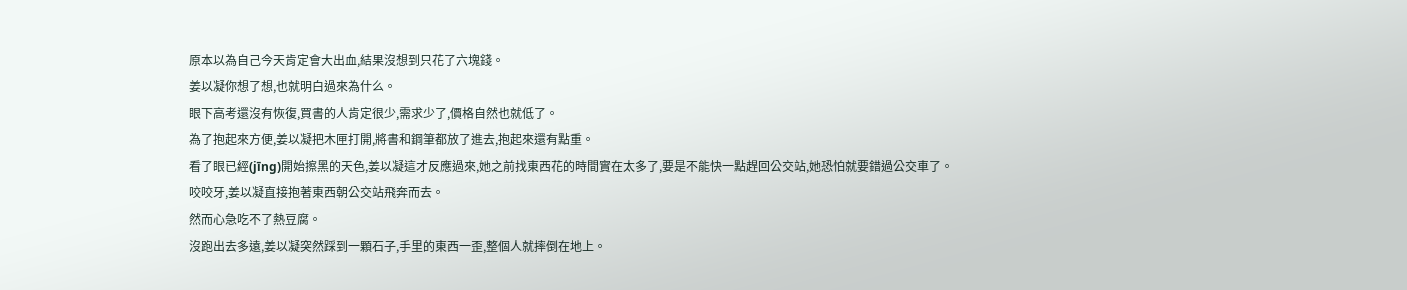原本以為自己今天肯定會大出血,結果沒想到只花了六塊錢。
姜以凝你想了想,也就明白過來為什么。
眼下高考還沒有恢復,買書的人肯定很少,需求少了,價格自然也就低了。
為了抱起來方便,姜以凝把木匣打開,將書和鋼筆都放了進去,抱起來還有點重。
看了眼已經(jīng)開始擦黑的天色,姜以凝這才反應過來,她之前找東西花的時間實在太多了,要是不能快一點趕回公交站,她恐怕就要錯過公交車了。
咬咬牙,姜以凝直接抱著東西朝公交站飛奔而去。
然而心急吃不了熱豆腐。
沒跑出去多遠,姜以凝突然踩到一顆石子,手里的東西一歪,整個人就摔倒在地上。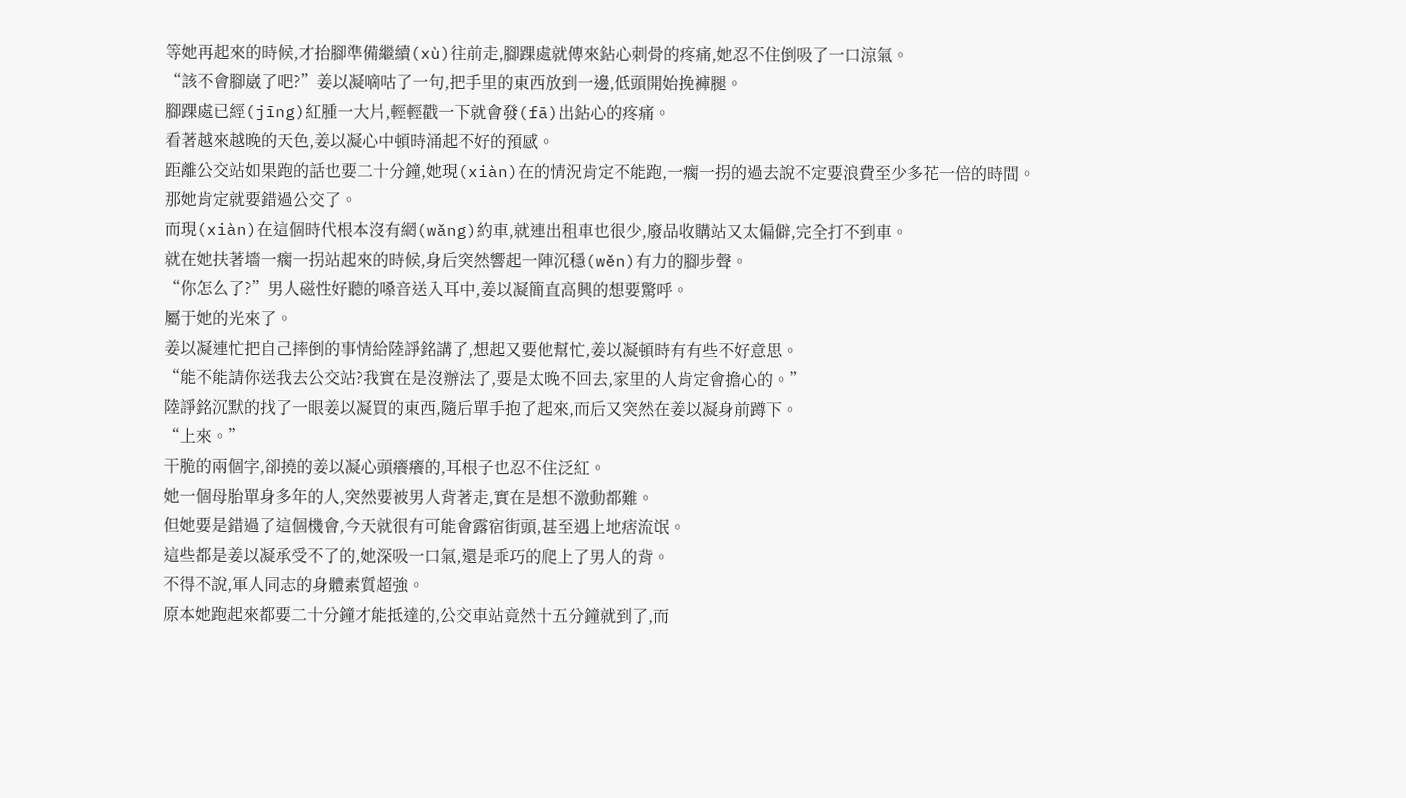等她再起來的時候,才抬腳準備繼續(xù)往前走,腳踝處就傳來鉆心刺骨的疼痛,她忍不住倒吸了一口涼氣。
“該不會腳崴了吧?”姜以凝嘀咕了一句,把手里的東西放到一邊,低頭開始挽褲腿。
腳踝處已經(jīng)紅腫一大片,輕輕戳一下就會發(fā)出鉆心的疼痛。
看著越來越晚的天色,姜以凝心中頓時涌起不好的預感。
距離公交站如果跑的話也要二十分鐘,她現(xiàn)在的情況肯定不能跑,一瘸一拐的過去說不定要浪費至少多花一倍的時間。
那她肯定就要錯過公交了。
而現(xiàn)在這個時代根本沒有網(wǎng)約車,就連出租車也很少,廢品收購站又太偏僻,完全打不到車。
就在她扶著墻一瘸一拐站起來的時候,身后突然響起一陣沉穩(wěn)有力的腳步聲。
“你怎么了?”男人磁性好聽的嗓音送入耳中,姜以凝簡直高興的想要驚呼。
屬于她的光來了。
姜以凝連忙把自己摔倒的事情給陸諍銘講了,想起又要他幫忙,姜以凝頓時有有些不好意思。
“能不能請你送我去公交站?我實在是沒辦法了,要是太晚不回去,家里的人肯定會擔心的。”
陸諍銘沉默的找了一眼姜以凝買的東西,隨后單手抱了起來,而后又突然在姜以凝身前蹲下。
“上來。”
干脆的兩個字,卻撓的姜以凝心頭癢癢的,耳根子也忍不住泛紅。
她一個母胎單身多年的人,突然要被男人背著走,實在是想不激動都難。
但她要是錯過了這個機會,今天就很有可能會露宿街頭,甚至遇上地痞流氓。
這些都是姜以凝承受不了的,她深吸一口氣,還是乖巧的爬上了男人的背。
不得不說,軍人同志的身體素質超強。
原本她跑起來都要二十分鐘才能抵達的,公交車站竟然十五分鐘就到了,而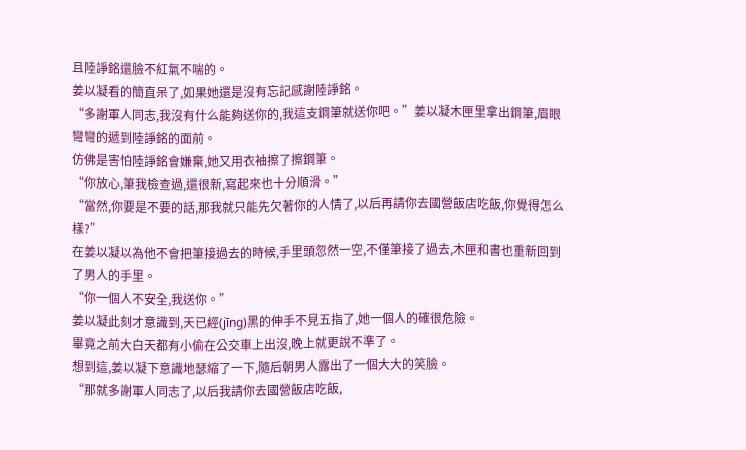且陸諍銘還臉不紅氣不喘的。
姜以凝看的簡直呆了,如果她還是沒有忘記感謝陸諍銘。
“多謝軍人同志,我沒有什么能夠送你的,我這支鋼筆就送你吧。”姜以凝木匣里拿出鋼筆,眉眼彎彎的遞到陸諍銘的面前。
仿佛是害怕陸諍銘會嫌棄,她又用衣袖擦了擦鋼筆。
“你放心,筆我檢查過,還很新,寫起來也十分順滑。”
“當然,你要是不要的話,那我就只能先欠著你的人情了,以后再請你去國營飯店吃飯,你覺得怎么樣?”
在姜以凝以為他不會把筆接過去的時候,手里頭忽然一空,不僅筆接了過去,木匣和書也重新回到了男人的手里。
“你一個人不安全,我送你。”
姜以凝此刻才意識到,天已經(jīng)黑的伸手不見五指了,她一個人的確很危險。
畢竟之前大白天都有小偷在公交車上出沒,晚上就更說不準了。
想到這,姜以凝下意識地瑟縮了一下,隨后朝男人露出了一個大大的笑臉。
“那就多謝軍人同志了,以后我請你去國營飯店吃飯,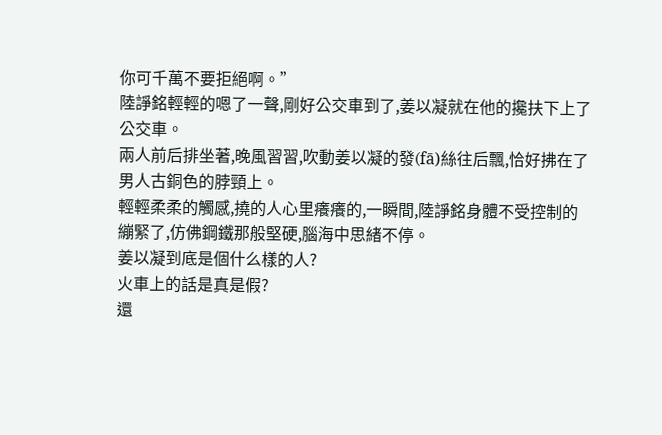你可千萬不要拒絕啊。”
陸諍銘輕輕的嗯了一聲,剛好公交車到了,姜以凝就在他的攙扶下上了公交車。
兩人前后排坐著,晚風習習,吹動姜以凝的發(fā)絲往后飄,恰好拂在了男人古銅色的脖頸上。
輕輕柔柔的觸感,撓的人心里癢癢的,一瞬間,陸諍銘身體不受控制的繃緊了,仿佛鋼鐵那般堅硬,腦海中思緒不停。
姜以凝到底是個什么樣的人?
火車上的話是真是假?
還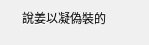說姜以凝偽裝的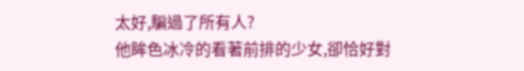太好,騙過了所有人?
他眸色冰冷的看著前排的少女,卻恰好對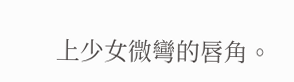上少女微彎的唇角。